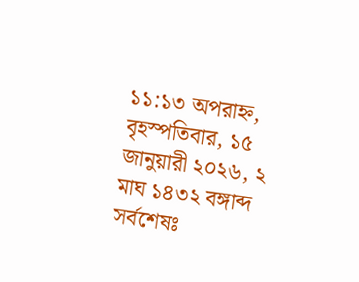১১:১৩ অপরাহ্ন, বৃহস্পতিবার, ১৫ জানুয়ারী ২০২৬, ২ মাঘ ১৪৩২ বঙ্গাব্দ
সর্বশেষঃ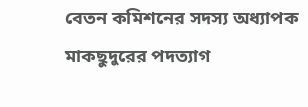বেতন কমিশনের সদস্য অধ্যাপক মাকছুদুরের পদত্যাগ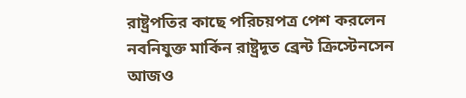রাষ্ট্রপতির কাছে পরিচয়পত্র পেশ করলেন নবনিযুক্ত মার্কিন রাষ্ট্রদূত ব্রেন্ট ক্রিস্টেনসেন আজও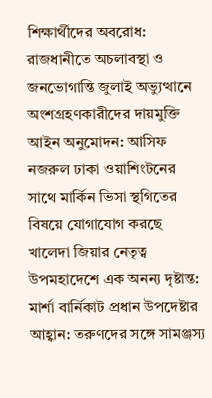শিক্ষার্থীদের অবরোধ: রাজধানীতে অচলাবস্থা ও জনভোগান্তি জুলাই অভ্যুত্থানে অংশগ্রহণকারীদের দায়মুক্তি আইন অনুমোদন: আসিফ নজরুল ঢাকা ওয়াশিংটনের সাথে মার্কিন ভিসা স্থগিতের বিষয়ে যোগাযোগ করছে খালেদা জিয়ার নেতৃত্ব উপমহাদেশে এক অনন্য দৃষ্টান্ত: মার্শা বার্নিকাট প্রধান উপদেষ্টার আহ্বান: তরুণদের সঙ্গে সামঞ্জস্য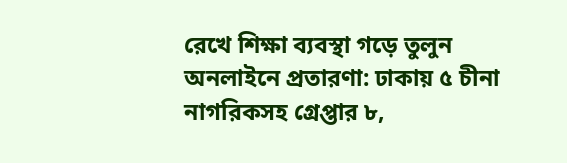রেখে শিক্ষা ব্যবস্থা গড়ে তুলুন অনলাইনে প্রতারণা: ঢাকায় ৫ চীনা নাগরিকসহ গ্রেপ্তার ৮,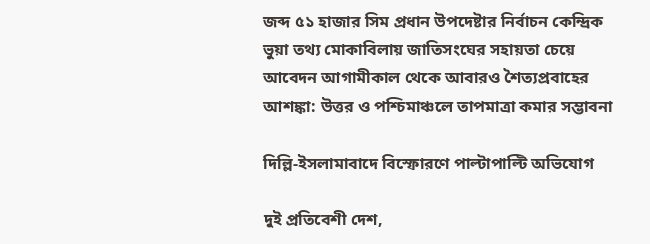জব্দ ৫১ হাজার সিম প্রধান উপদেষ্টার নির্বাচন কেন্দ্রিক ভুয়া তথ্য মোকাবিলায় জাতিসংঘের সহায়তা চেয়ে আবেদন আগামীকাল থেকে আবারও শৈত্যপ্রবাহের আশঙ্কা: উত্তর ও পশ্চিমাঞ্চলে তাপমাত্রা কমার সম্ভাবনা

দিল্লি-ইসলামাবাদে বিস্ফোরণে পাল্টাপাল্টি অভিযোগ

দুই প্রতিবেশী দেশ,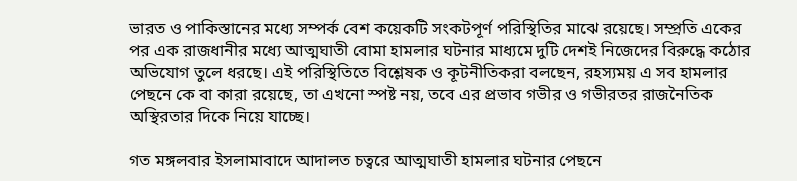ভারত ও পাকিস্তানের মধ্যে সম্পর্ক বেশ কয়েকটি সংকটপূর্ণ পরিস্থিতির মাঝে রয়েছে। সম্প্রতি একের পর এক রাজধানীর মধ্যে আত্মঘাতী বোমা হামলার ঘটনার মাধ্যমে দুটি দেশই নিজেদের বিরুদ্ধে কঠোর অভিযোগ তুলে ধরছে। এই পরিস্থিতিতে বিশ্লেষক ও কূটনীতিকরা বলছেন, রহস্যময় এ সব হামলার পেছনে কে বা কারা রয়েছে, তা এখনো স্পষ্ট নয়, তবে এর প্রভাব গভীর ও গভীরতর রাজনৈতিক অস্থিরতার দিকে নিয়ে যাচ্ছে।

গত মঙ্গলবার ইসলামাবাদে আদালত চত্বরে আত্মঘাতী হামলার ঘটনার পেছনে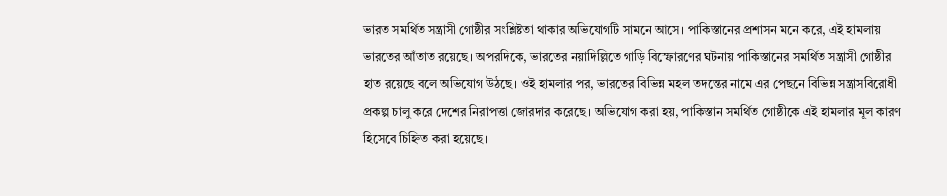ভারত সমর্থিত সন্ত্রাসী গোষ্ঠীর সংশ্লিষ্টতা থাকার অভিযোগটি সামনে আসে। পাকিস্তানের প্রশাসন মনে করে, এই হামলায় ভারতের আঁতাত রয়েছে। অপরদিকে, ভারতের নয়াদিল্লিতে গাড়ি বিস্ফোরণের ঘটনায় পাকিস্তানের সমর্থিত সন্ত্রাসী গোষ্ঠীর হাত রয়েছে বলে অভিযোগ উঠছে। ওই হামলার পর, ভারতের বিভিন্ন মহল তদন্তের নামে এর পেছনে বিভিন্ন সন্ত্রাসবিরোধী প্রকল্প চালু করে দেশের নিরাপত্তা জোরদার করেছে। অভিযোগ করা হয়, পাকিস্তান সমর্থিত গোষ্ঠীকে এই হামলার মূল কারণ হিসেবে চিহ্নিত করা হয়েছে।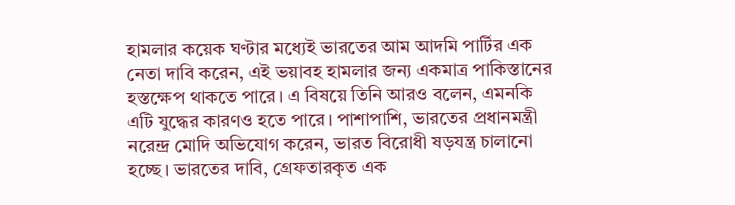হামলার কয়েক ঘণ্টার মধ্যেই ভারতের আম আদমি পার্টির এক নেতা দাবি করেন, এই ভয়াবহ হামলার জন্য একমাত্র পাকিস্তানের হস্তক্ষেপ থাকতে পারে। এ বিষয়ে তিনি আরও বলেন, এমনকি এটি যুদ্ধের কারণও হতে পারে। পাশাপাশি, ভারতের প্রধানমন্ত্রী নরেন্দ্র মোদি অভিযোগ করেন, ভারত বিরোধী ষড়যন্ত্র চালানো হচ্ছে। ভারতের দাবি, গ্রেফতারকৃত এক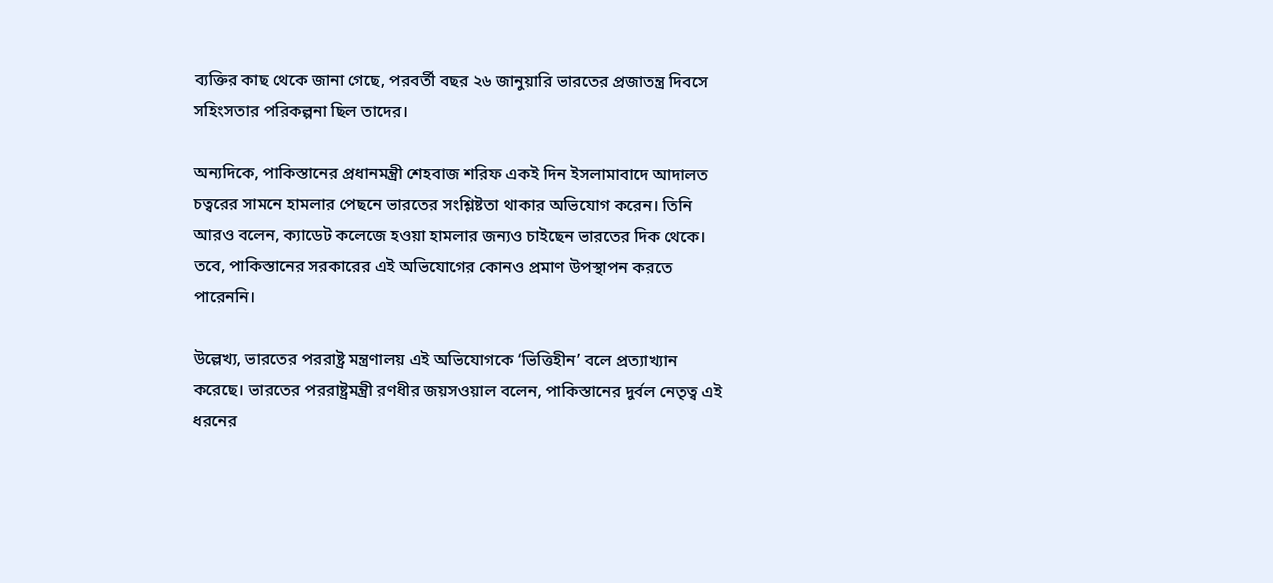ব্যক্তির কাছ থেকে জানা গেছে, পরবর্তী বছর ২৬ জানুয়ারি ভারতের প্রজাতন্ত্র দিবসে সহিংসতার পরিকল্পনা ছিল তাদের।

অন্যদিকে, পাকিস্তানের প্রধানমন্ত্রী শেহবাজ শরিফ একই দিন ইসলামাবাদে আদালত চত্বরের সামনে হামলার পেছনে ভারতের সংশ্লিষ্টতা থাকার অভিযোগ করেন। তিনি আরও বলেন, ক্যাডেট কলেজে হওয়া হামলার জন্যও চাইছেন ভারতের দিক থেকে। তবে, পাকিস্তানের সরকারের এই অভিযোগের কোনও প্রমাণ উপস্থাপন করতে পারেননি।

উল্লেখ্য, ভারতের পররাষ্ট্র মন্ত্রণালয় এই অভিযোগকে ‘ভিত্তিহীন’ বলে প্রত্যাখ্যান করেছে। ভারতের পররাষ্ট্রমন্ত্রী রণধীর জয়সওয়াল বলেন, পাকিস্তানের দুর্বল নেতৃত্ব এই ধরনের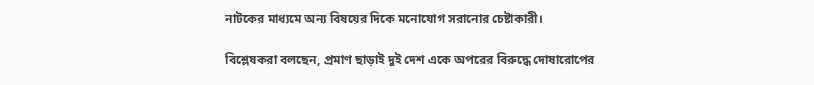নাটকের মাধ্যমে অন্য বিষয়ের দিকে মনোযোগ সরানোর চেষ্টাকারী।

বিশ্লেষকরা বলছেন, প্রমাণ ছাড়াই দুই দেশ একে অপরের বিরুদ্ধে দোষারোপের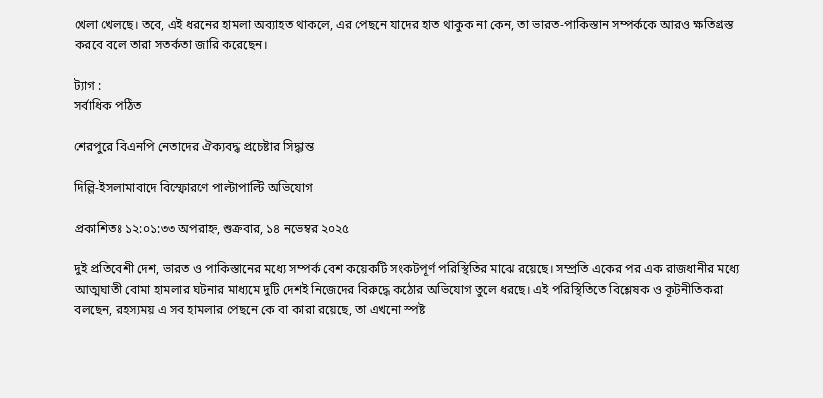খেলা খেলছে। তবে, এই ধরনের হামলা অব্যাহত থাকলে, এর পেছনে যাদের হাত থাকুক না কেন, তা ভারত-পাকিস্তান সম্পর্ককে আরও ক্ষতিগ্রস্ত করবে বলে তারা সতর্কতা জারি করেছেন।

ট্যাগ :
সর্বাধিক পঠিত

শেরপুরে বিএনপি নেতাদের ঐক্যবদ্ধ প্রচেষ্টার সিদ্ধান্ত

দিল্লি-ইসলামাবাদে বিস্ফোরণে পাল্টাপাল্টি অভিযোগ

প্রকাশিতঃ ১২:০১:৩৩ অপরাহ্ন, শুক্রবার, ১৪ নভেম্বর ২০২৫

দুই প্রতিবেশী দেশ, ভারত ও পাকিস্তানের মধ্যে সম্পর্ক বেশ কয়েকটি সংকটপূর্ণ পরিস্থিতির মাঝে রয়েছে। সম্প্রতি একের পর এক রাজধানীর মধ্যে আত্মঘাতী বোমা হামলার ঘটনার মাধ্যমে দুটি দেশই নিজেদের বিরুদ্ধে কঠোর অভিযোগ তুলে ধরছে। এই পরিস্থিতিতে বিশ্লেষক ও কূটনীতিকরা বলছেন, রহস্যময় এ সব হামলার পেছনে কে বা কারা রয়েছে, তা এখনো স্পষ্ট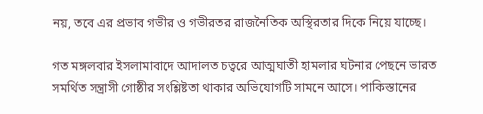নয়, তবে এর প্রভাব গভীর ও গভীরতর রাজনৈতিক অস্থিরতার দিকে নিয়ে যাচ্ছে।

গত মঙ্গলবার ইসলামাবাদে আদালত চত্বরে আত্মঘাতী হামলার ঘটনার পেছনে ভারত সমর্থিত সন্ত্রাসী গোষ্ঠীর সংশ্লিষ্টতা থাকার অভিযোগটি সামনে আসে। পাকিস্তানের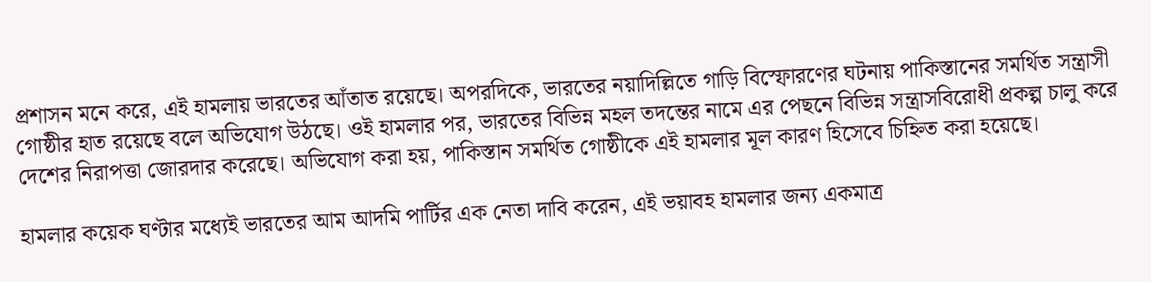প্রশাসন মনে করে, এই হামলায় ভারতের আঁতাত রয়েছে। অপরদিকে, ভারতের নয়াদিল্লিতে গাড়ি বিস্ফোরণের ঘটনায় পাকিস্তানের সমর্থিত সন্ত্রাসী গোষ্ঠীর হাত রয়েছে বলে অভিযোগ উঠছে। ওই হামলার পর, ভারতের বিভিন্ন মহল তদন্তের নামে এর পেছনে বিভিন্ন সন্ত্রাসবিরোধী প্রকল্প চালু করে দেশের নিরাপত্তা জোরদার করেছে। অভিযোগ করা হয়, পাকিস্তান সমর্থিত গোষ্ঠীকে এই হামলার মূল কারণ হিসেবে চিহ্নিত করা হয়েছে।

হামলার কয়েক ঘণ্টার মধ্যেই ভারতের আম আদমি পার্টির এক নেতা দাবি করেন, এই ভয়াবহ হামলার জন্য একমাত্র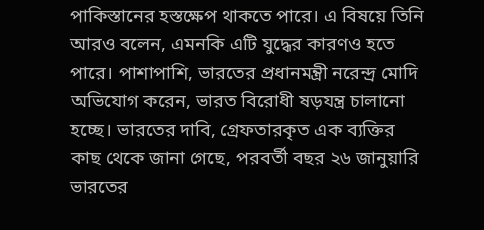পাকিস্তানের হস্তক্ষেপ থাকতে পারে। এ বিষয়ে তিনি আরও বলেন, এমনকি এটি যুদ্ধের কারণও হতে পারে। পাশাপাশি, ভারতের প্রধানমন্ত্রী নরেন্দ্র মোদি অভিযোগ করেন, ভারত বিরোধী ষড়যন্ত্র চালানো হচ্ছে। ভারতের দাবি, গ্রেফতারকৃত এক ব্যক্তির কাছ থেকে জানা গেছে, পরবর্তী বছর ২৬ জানুয়ারি ভারতের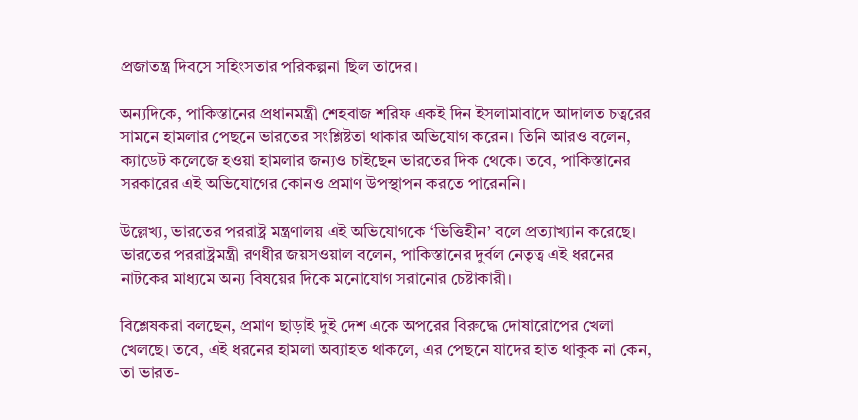প্রজাতন্ত্র দিবসে সহিংসতার পরিকল্পনা ছিল তাদের।

অন্যদিকে, পাকিস্তানের প্রধানমন্ত্রী শেহবাজ শরিফ একই দিন ইসলামাবাদে আদালত চত্বরের সামনে হামলার পেছনে ভারতের সংশ্লিষ্টতা থাকার অভিযোগ করেন। তিনি আরও বলেন, ক্যাডেট কলেজে হওয়া হামলার জন্যও চাইছেন ভারতের দিক থেকে। তবে, পাকিস্তানের সরকারের এই অভিযোগের কোনও প্রমাণ উপস্থাপন করতে পারেননি।

উল্লেখ্য, ভারতের পররাষ্ট্র মন্ত্রণালয় এই অভিযোগকে ‘ভিত্তিহীন’ বলে প্রত্যাখ্যান করেছে। ভারতের পররাষ্ট্রমন্ত্রী রণধীর জয়সওয়াল বলেন, পাকিস্তানের দুর্বল নেতৃত্ব এই ধরনের নাটকের মাধ্যমে অন্য বিষয়ের দিকে মনোযোগ সরানোর চেষ্টাকারী।

বিশ্লেষকরা বলছেন, প্রমাণ ছাড়াই দুই দেশ একে অপরের বিরুদ্ধে দোষারোপের খেলা খেলছে। তবে, এই ধরনের হামলা অব্যাহত থাকলে, এর পেছনে যাদের হাত থাকুক না কেন, তা ভারত-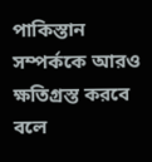পাকিস্তান সম্পর্ককে আরও ক্ষতিগ্রস্ত করবে বলে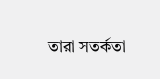তারা সতর্কতা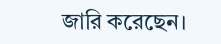জারি করেছেন।